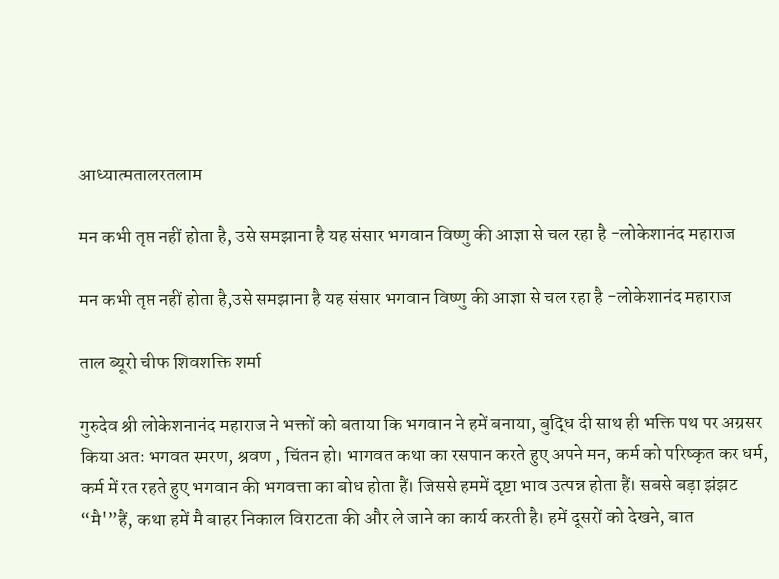आध्यात्मतालरतलाम

मन कभी तृप्त नहीं होता है, उसे समझाना है यह संसार भगवान विष्णु की आज्ञा से चल रहा है -लोकेशानंद महाराज

मन कभी तृप्त नहीं होता है,उसे समझाना है यह संसार भगवान विष्णु की आज्ञा से चल रहा है -लोकेशानंद महाराज

ताल ब्यूरो चीफ शिवशक्ति शर्मा

गुरुदेव श्री लोकेशनानंद महाराज ने भक्तों को बताया कि भगवान ने हमें बनाया, बुद्धि दी साथ ही भक्ति पथ पर अग्रसर किया अतः भगवत स्मरण, श्रवण , चिंतन हो। भागवत कथा का रसपान करते हुए अपने मन, कर्म को परिष्कृत कर धर्म, कर्म में रत रहते हुए भगवान की भगवत्ता का बोध होता हैं। जिससे हममें दृष्टा भाव उत्पन्न होता हैं। सबसे बड़ा झंझट “मै'”हैं, कथा हमें मै बाहर निकाल विराटता की और ले जाने का कार्य करती है। हमें दूसरों को देखने, बात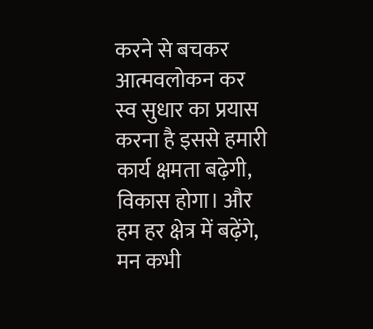करने से बचकर आत्मवलोकन कर स्व सुधार का प्रयास करना है इससे हमारी कार्य क्षमता बढ़ेगी, विकास होगा। और हम हर क्षेत्र में बढ़ेंगे, मन कभी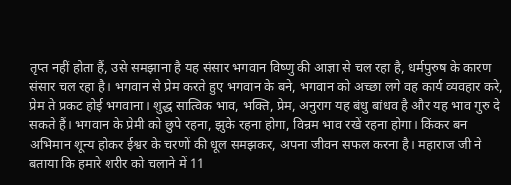तृप्त नहीं होता हैं, उसे समझाना है यह संसार भगवान विष्णु की आज्ञा से चल रहा है, धर्मपुरुष के कारण संसार चल रहा है। भगवान से प्रेम करते हुए भगवान के बने, भगवान को अच्छा लगे वह कार्य व्यवहार करे, प्रेम ते प्रकट होई भगवाना। शुद्ध सात्विक भाव, भक्ति, प्रेम, अनुराग यह बंधु बांधव है और यह भाव गुरु दे सकते हैं। भगवान के प्रेमी को छुपे रहना, झुके रहना होगा, विन्रम भाव रखें रहना होगा। किंकर बन अभिमान शून्य होकर ईश्वर के चरणों की धूल समझकर, अपना जीवन सफल करना है। महाराज जी ने बताया कि हमारे शरीर को चलाने में 11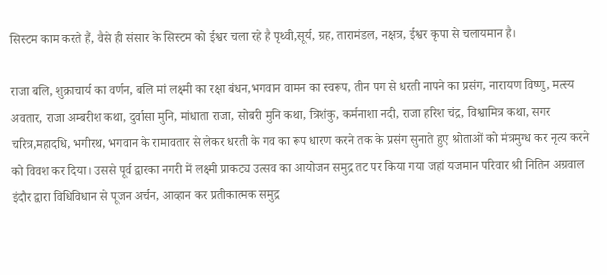सिस्टम काम करते हैं, वैसे ही संसार के सिस्टम को ईश्वर चला रहे है पृथ्वी,सूर्य, ग्रह, तारामंडल, नक्षत्र, ईश्वर कृपा से चलायमान है।

राजा बलि, शुक्राचार्य का वर्णन, बलि मां लक्ष्मी का रक्षा बंधन,भगवान वामन का स्वरूप, तीन पग से धरती नापने का प्रसंग, नारायण विष्णु, मत्स्य अवतार, राजा अम्बरीश कथा, दुर्वासा मुनि, मांधाता राजा, सोबरी मुनि कथा, त्रिशंकु, कर्मनाशा नदी, राजा हरिश चंद्र, विश्वामित्र कथा, सगर चरित्र,महादधि, भगीरथ, भगवान के रामावतार से लेकर धरती के गव का रूप धारण करने तक के प्रसंग सुनाते हुए श्रोताओं को मंत्रमुग्ध कर नृत्य करने को विवश कर दिया। उससे पूर्व द्वारका नगरी में लक्ष्मी प्राकट्य उत्सव का आयोजन समुद्र तट पर किया गया जहां यजमान परिवार श्री नितिन अग्रवाल इंदौर द्वारा विधिविधान से पूजन अर्चन, आव्हान कर प्रतीकात्मक समुद्र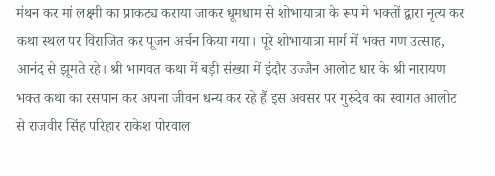मंथन कर मां लक्ष्मी का प्राकट्य कराया जाकर धूमधाम से शोभायात्रा के रूप मे भक्तों द्वारा नृत्य कर कथा स्थल पर विराजित कर पूजन अर्चन किया गया। पूरे शोभायात्रा मार्ग में भक्त गण उत्साह, आनंद से झूमते रहे। श्री भागवत कथा में बड़ी संख्या में इंदौर उज्जैन आलोट धार के श्री नारायण भक्त कथा का रसपान कर अपना जीवन धन्य कर रहे हैं इस अवसर पर गुरुदेव का स्वागत आलोट से राजवीर सिंह परिहार राकेश पोरवाल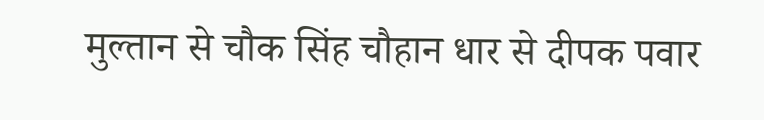मुल्तान से चौक सिंह चौहान धार से दीपक पवार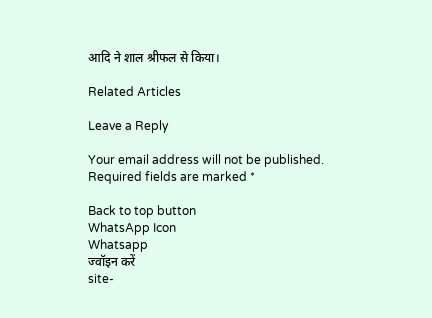आदि ने शाल श्रीफल से किया।

Related Articles

Leave a Reply

Your email address will not be published. Required fields are marked *

Back to top button
WhatsApp Icon
Whatsapp
ज्वॉइन करें
site-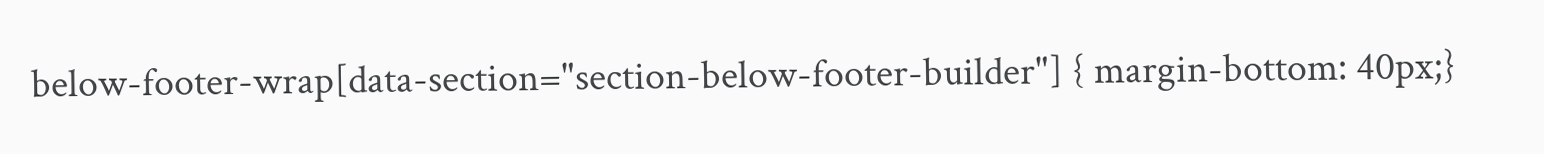below-footer-wrap[data-section="section-below-footer-builder"] { margin-bottom: 40px;}